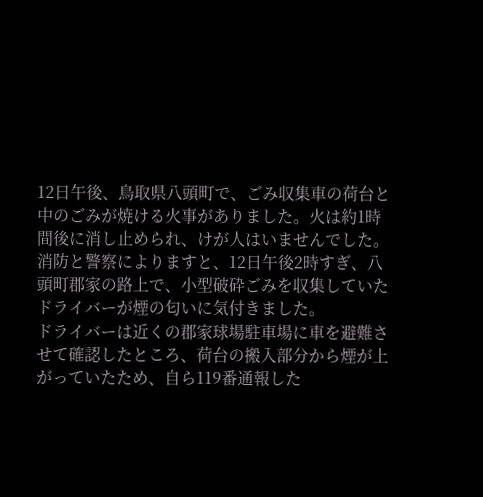12日午後、鳥取県八頭町で、ごみ収集車の荷台と中のごみが焼ける火事がありました。火は約1時間後に消し止められ、けが人はいませんでした。
消防と警察によりますと、12日午後2時すぎ、八頭町郡家の路上で、小型破砕ごみを収集していたドライバーが煙の匂いに気付きました。
ドライバーは近くの郡家球場駐車場に車を避難させて確認したところ、荷台の搬入部分から煙が上がっていたため、自ら119番通報した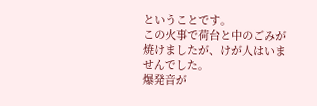ということです。
この火事で荷台と中のごみが焼けましたが、けが人はいませんでした。
爆発音が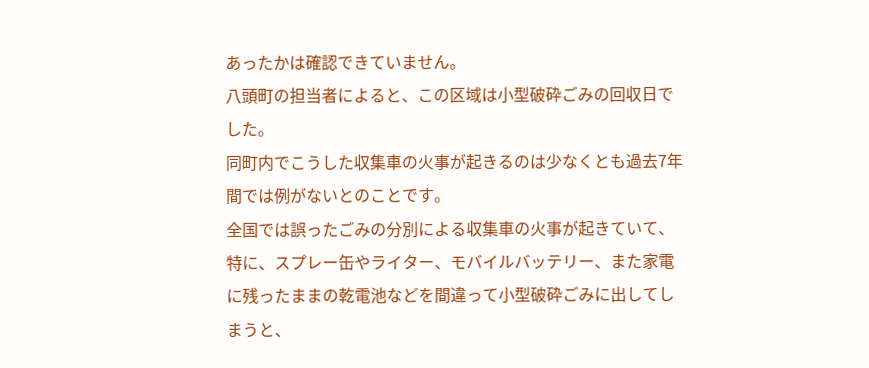あったかは確認できていません。
八頭町の担当者によると、この区域は小型破砕ごみの回収日でした。
同町内でこうした収集車の火事が起きるのは少なくとも過去7年間では例がないとのことです。
全国では誤ったごみの分別による収集車の火事が起きていて、特に、スプレー缶やライター、モバイルバッテリー、また家電に残ったままの乾電池などを間違って小型破砕ごみに出してしまうと、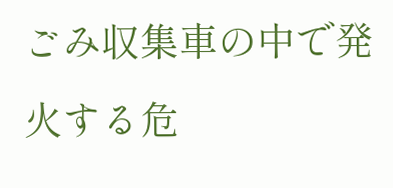ごみ収集車の中で発火する危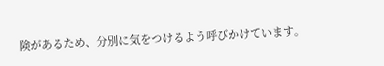険があるため、分別に気をつけるよう呼びかけています。